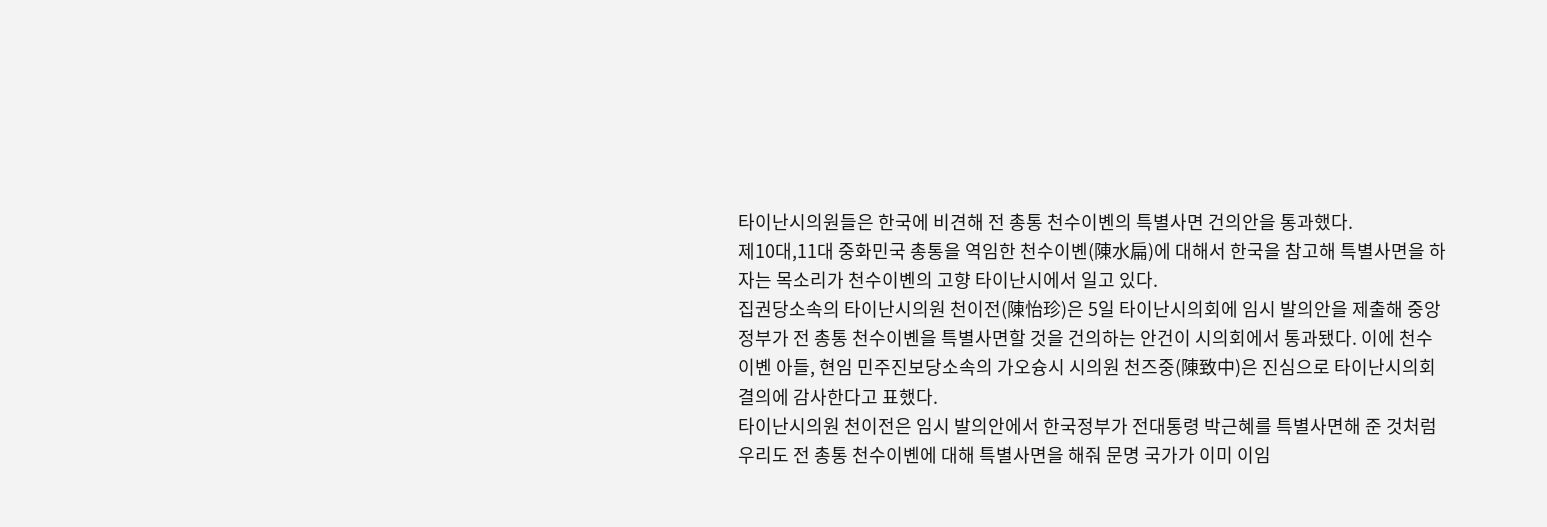타이난시의원들은 한국에 비견해 전 총통 천수이볜의 특별사면 건의안을 통과했다.
제10대,11대 중화민국 총통을 역임한 천수이볜(陳水扁)에 대해서 한국을 참고해 특별사면을 하자는 목소리가 천수이볜의 고향 타이난시에서 일고 있다.
집권당소속의 타이난시의원 천이전(陳怡珍)은 5일 타이난시의회에 임시 발의안을 제출해 중앙정부가 전 총통 천수이볜을 특별사면할 것을 건의하는 안건이 시의회에서 통과됐다. 이에 천수이볜 아들, 현임 민주진보당소속의 가오슝시 시의원 천즈중(陳致中)은 진심으로 타이난시의회 결의에 감사한다고 표했다.
타이난시의원 천이전은 임시 발의안에서 한국정부가 전대통령 박근혜를 특별사면해 준 것처럼 우리도 전 총통 천수이볜에 대해 특별사면을 해줘 문명 국가가 이미 이임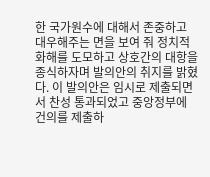한 국가원수에 대해서 존중하고 대우해주는 면을 보여 줘 정치적 화해를 도모하고 상호간의 대항을 종식하자며 발의안의 취지를 밝혔다. 이 발의안은 임시로 제출되면서 찬성 통과되었고 중앙정부에 건의를 제출하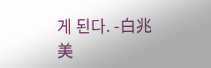게 된다. -白兆美